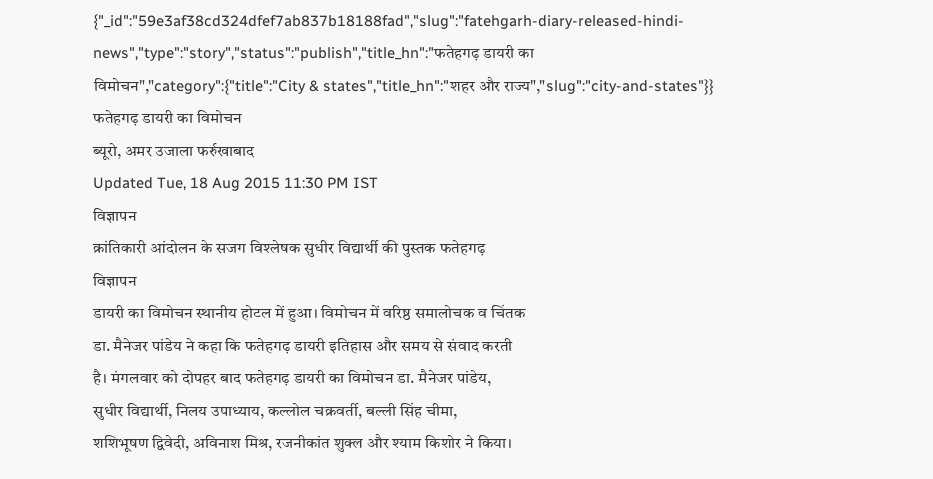{"_id":"59e3af38cd324dfef7ab837b18188fad","slug":"fatehgarh-diary-released-hindi-news","type":"story","status":"publish","title_hn":"फतेहगढ़ डायरी का विमोचन","category":{"title":"City & states","title_hn":"शहर और राज्य","slug":"city-and-states"}}
फतेहगढ़ डायरी का विमोचन
ब्यूरो, अमर उजाला फर्रुखाबाद
Updated Tue, 18 Aug 2015 11:30 PM IST
विज्ञापन
क्रांतिकारी आंदोलन के सजग विश्लेषक सुधीर विद्यार्थी की पुस्तक फतेहगढ़
विज्ञापन
डायरी का विमोचन स्थानीय होटल में हुआ। विमोचन में वरिष्ठ समालोचक व चिंतक
डा. मैनेजर पांडेय ने कहा कि फतेहगढ़ डायरी इतिहास और समय से संवाद करती
है। मंगलवार को दोपहर बाद फतेहगढ़ डायरी का विमोचन डा. मैनेजर पांडेय,
सुधीर विद्यार्थी, निलय उपाध्याय, कल्लोल चक्रवर्ती, बल्ली सिंह चीमा,
शशिभूषण द्विवेदी, अविनाश मिश्र, रजनीकांत शुक्ल और श्याम किशोर ने किया।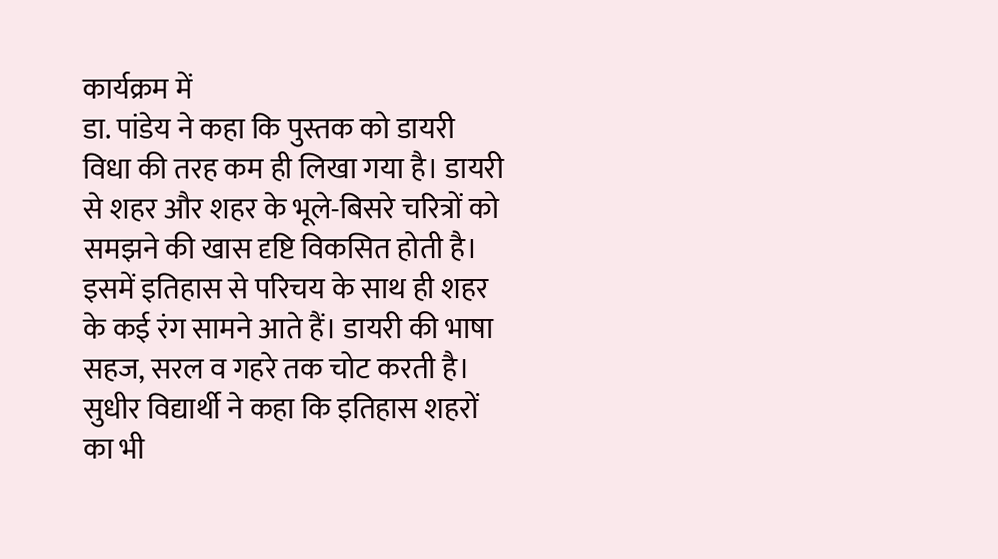कार्यक्रम में
डा. पांडेय ने कहा कि पुस्तक को डायरी विधा की तरह कम ही लिखा गया है। डायरी से शहर और शहर के भूले-बिसरे चरित्रों को समझने की खास दृष्टि विकसित होती है। इसमें इतिहास से परिचय के साथ ही शहर के कई रंग सामने आते हैं। डायरी की भाषा सहज, सरल व गहरे तक चोट करती है। सुधीर विद्यार्थी ने कहा कि इतिहास शहरों का भी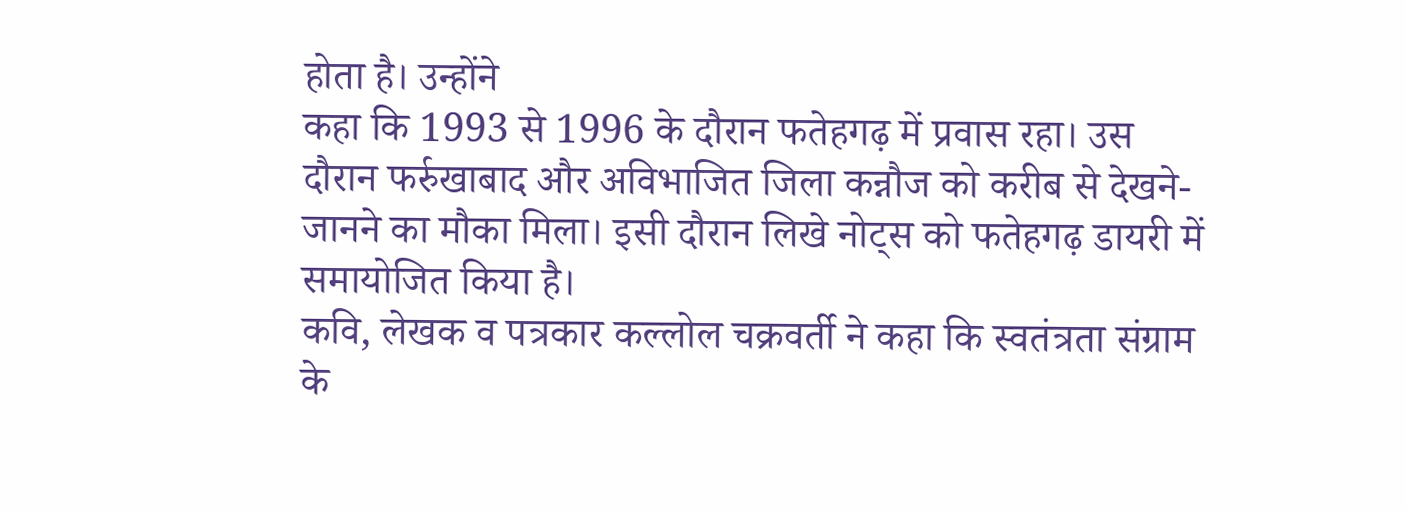होता है। उन्होंने
कहा कि 1993 से 1996 के दौरान फतेहगढ़ में प्रवास रहा। उस दौरान फर्रुखाबाद और अविभाजित जिला कन्नौज को करीब से देखने-जानने का मौका मिला। इसी दौरान लिखे नोट्स को फतेहगढ़ डायरी में समायोजित किया है।
कवि, लेखक व पत्रकार कल्लोल चक्रवर्ती ने कहा कि स्वतंत्रता संग्राम के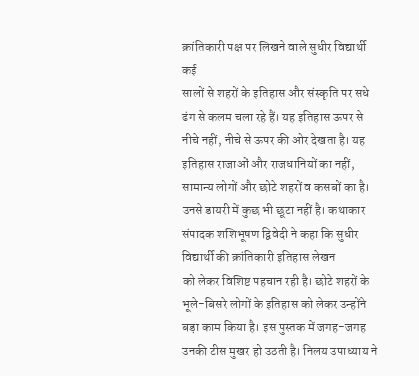क्रांतिकारी पक्ष पर लिखने वाले सुधीर विद्यार्थी कई
सालों से शहरों के इतिहास और संस्कृति पर सधे ढंग से कलम चला रहे हैं। यह इतिहास ऊपर से नीचे नहीं, नीचे से ऊपर की ओर देखता है। यह इतिहास राजाओं और राजधानियों का नहीं, सामान्य लोगों और छोटे शहरों व कसबों का है। उनसे डायरी में कुछ भी छूटा नहीं है। कथाकार संपादक शशिभूषण द्विवेदी ने कहा कि सुधीर विद्यार्थी की क्रांतिकारी इतिहास लेखन
को लेकर विशिष्ट पहचान रही है। छोटे शहरों के भूले-बिसरे लोगों के इतिहास को लेकर उन्होंने बड़ा काम किया है। इस पुस्तक में जगह-जगह उनकी टीस मुखर हो उठती है। निलय उपाध्याय ने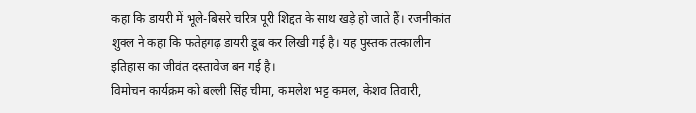कहा कि डायरी में भूले-बिसरे चरित्र पूरी शिद्दत के साथ खड़े हो जाते हैं। रजनीकांत शुक्ल ने कहा कि फतेहगढ़ डायरी डूब कर लिखी गई है। यह पुस्तक तत्कालीन इतिहास का जीवंत दस्तावेज बन गई है।
विमोचन कार्यक्रम को बल्ली सिंह चीमा, कमलेश भट्ट कमल, केशव तिवारी,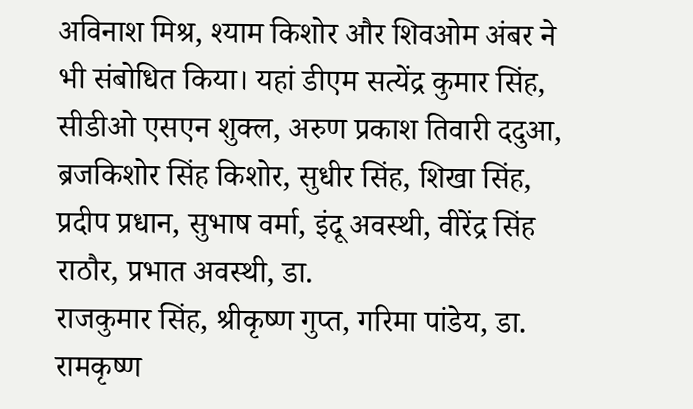अविनाश मिश्र, श्याम किशोर और शिवओम अंबर ने भी संबोधित किया। यहां डीएम सत्येंद्र कुमार सिंह, सीडीओ एसएन शुक्ल, अरुण प्रकाश तिवारी ददुआ, ब्रजकिशोर सिंह किशोर, सुधीर सिंह, शिखा सिंह, प्रदीप प्रधान, सुभाष वर्मा, इंदू अवस्थी, वीरेंद्र सिंह राठौर, प्रभात अवस्थी, डा.
राजकुमार सिंह, श्रीकृष्ण गुप्त, गरिमा पांडेय, डा. रामकृष्ण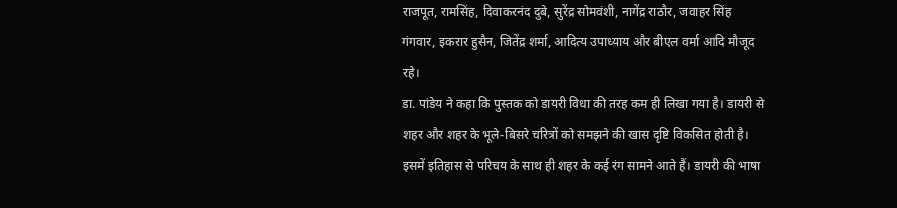राजपूत, रामसिंह, दिवाकरनंद दुबे, सुरेंद्र सोमवंशी, नागेंद्र राठौर, जवाहर सिंह गंगवार, इकरार हुसैन, जितेंद्र शर्मा, आदित्य उपाध्याय और बीएल वर्मा आदि मौजूद रहे।
डा. पांडेय ने कहा कि पुस्तक को डायरी विधा की तरह कम ही लिखा गया है। डायरी से शहर और शहर के भूले-बिसरे चरित्रों को समझने की खास दृष्टि विकसित होती है। इसमें इतिहास से परिचय के साथ ही शहर के कई रंग सामने आते हैं। डायरी की भाषा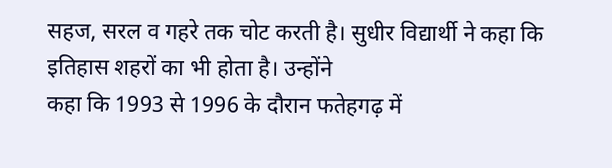सहज, सरल व गहरे तक चोट करती है। सुधीर विद्यार्थी ने कहा कि इतिहास शहरों का भी होता है। उन्होंने
कहा कि 1993 से 1996 के दौरान फतेहगढ़ में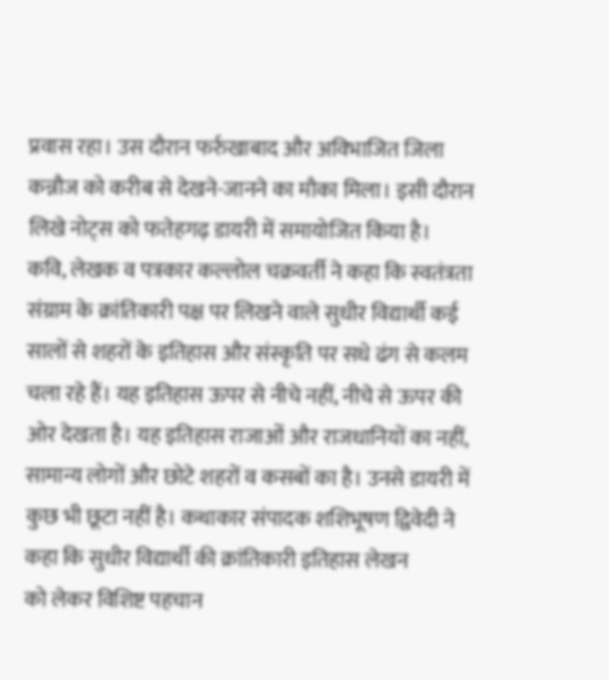प्रवास रहा। उस दौरान फर्रुखाबाद और अविभाजित जिला कन्नौज को करीब से देखने-जानने का मौका मिला। इसी दौरान लिखे नोट्स को फतेहगढ़ डायरी में समायोजित किया है।
कवि, लेखक व पत्रकार कल्लोल चक्रवर्ती ने कहा कि स्वतंत्रता संग्राम के क्रांतिकारी पक्ष पर लिखने वाले सुधीर विद्यार्थी कई
सालों से शहरों के इतिहास और संस्कृति पर सधे ढंग से कलम चला रहे हैं। यह इतिहास ऊपर से नीचे नहीं, नीचे से ऊपर की ओर देखता है। यह इतिहास राजाओं और राजधानियों का नहीं, सामान्य लोगों और छोटे शहरों व कसबों का है। उनसे डायरी में कुछ भी छूटा नहीं है। कथाकार संपादक शशिभूषण द्विवेदी ने कहा कि सुधीर विद्यार्थी की क्रांतिकारी इतिहास लेखन
को लेकर विशिष्ट पहचान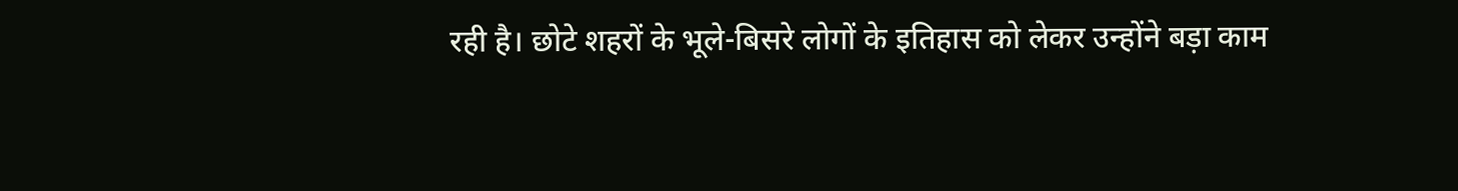रही है। छोटे शहरों के भूले-बिसरे लोगों के इतिहास को लेकर उन्होंने बड़ा काम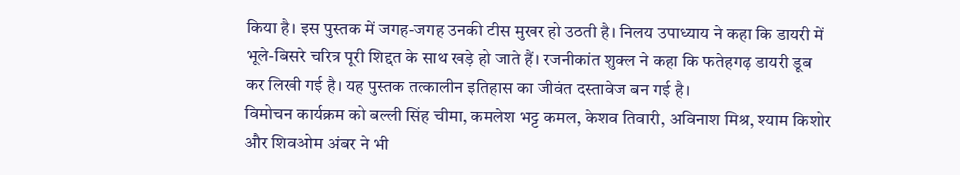किया है। इस पुस्तक में जगह-जगह उनकी टीस मुखर हो उठती है। निलय उपाध्याय ने कहा कि डायरी में भूले-बिसरे चरित्र पूरी शिद्दत के साथ खड़े हो जाते हैं। रजनीकांत शुक्ल ने कहा कि फतेहगढ़ डायरी डूब कर लिखी गई है। यह पुस्तक तत्कालीन इतिहास का जीवंत दस्तावेज बन गई है।
विमोचन कार्यक्रम को बल्ली सिंह चीमा, कमलेश भट्ट कमल, केशव तिवारी, अविनाश मिश्र, श्याम किशोर और शिवओम अंबर ने भी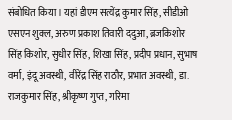संबोधित किया। यहां डीएम सत्येंद्र कुमार सिंह, सीडीओ एसएन शुक्ल, अरुण प्रकाश तिवारी ददुआ, ब्रजकिशोर सिंह किशोर, सुधीर सिंह, शिखा सिंह, प्रदीप प्रधान, सुभाष वर्मा, इंदू अवस्थी, वीरेंद्र सिंह राठौर, प्रभात अवस्थी, डा.
राजकुमार सिंह, श्रीकृष्ण गुप्त, गरिमा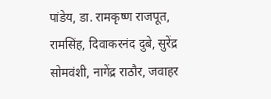पांडेय, डा. रामकृष्ण राजपूत, रामसिंह, दिवाकरनंद दुबे, सुरेंद्र सोमवंशी, नागेंद्र राठौर, जवाहर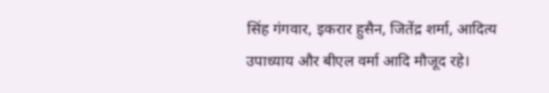सिंह गंगवार, इकरार हुसैन, जितेंद्र शर्मा, आदित्य उपाध्याय और बीएल वर्मा आदि मौजूद रहे।